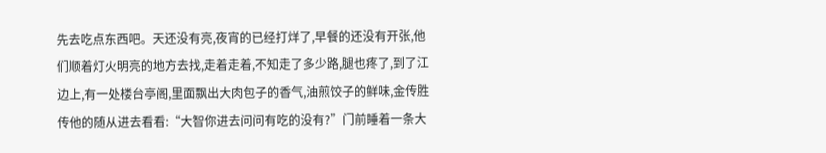先去吃点东西吧。天还没有亮,夜宵的已经打烊了,早餐的还没有开张,他们顺着灯火明亮的地方去找,走着走着,不知走了多少路,腿也疼了,到了江边上,有一处楼台亭阁,里面飘出大肉包子的香气,油煎饺子的鲜味,金传胜传他的随从进去看看:“大智你进去问问有吃的没有?”门前睡着一条大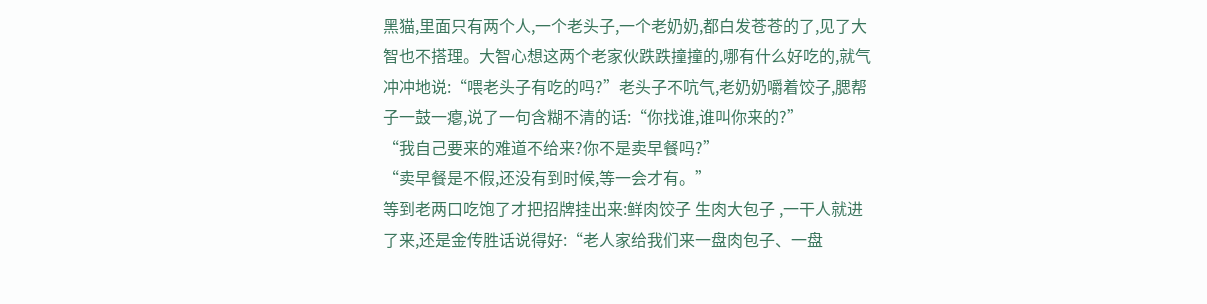黑猫,里面只有两个人,一个老头子,一个老奶奶,都白发苍苍的了,见了大智也不搭理。大智心想这两个老家伙跌跌撞撞的,哪有什么好吃的,就气冲冲地说:“喂老头子有吃的吗?”老头子不吭气,老奶奶嚼着饺子,腮帮子一鼓一瘪,说了一句含糊不清的话:“你找谁,谁叫你来的?”
“我自己要来的难道不给来?你不是卖早餐吗?”
“卖早餐是不假,还没有到时候,等一会才有。”
等到老两口吃饱了才把招牌挂出来:鲜肉饺子 生肉大包子 ,一干人就进了来,还是金传胜话说得好:“老人家给我们来一盘肉包子、一盘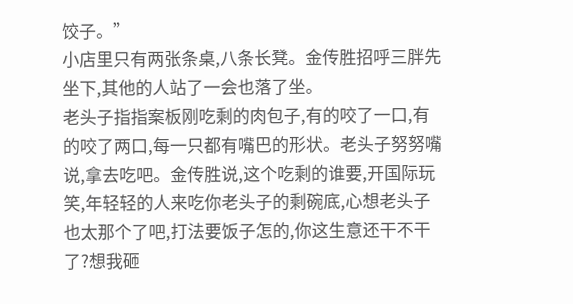饺子。”
小店里只有两张条桌,八条长凳。金传胜招呼三胖先坐下,其他的人站了一会也落了坐。
老头子指指案板刚吃剩的肉包子,有的咬了一口,有的咬了两口,每一只都有嘴巴的形状。老头子努努嘴说,拿去吃吧。金传胜说,这个吃剩的谁要,开国际玩笑,年轻轻的人来吃你老头子的剩碗底,心想老头子也太那个了吧,打法要饭子怎的,你这生意还干不干了?想我砸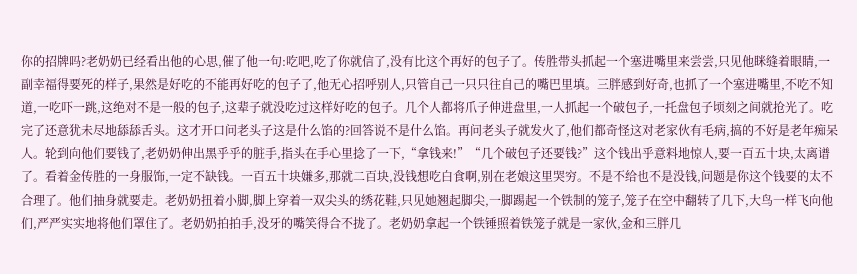你的招牌吗?老奶奶已经看出他的心思,催了他一句:吃吧,吃了你就信了,没有比这个再好的包子了。传胜带头抓起一个塞进嘴里来尝尝,只见他眯缝着眼睛,一副幸福得要死的样子,果然是好吃的不能再好吃的包子了,他无心招呼别人,只管自己一只只往自己的嘴巴里填。三胖感到好奇,也抓了一个塞进嘴里,不吃不知道,一吃吓一跳,这绝对不是一般的包子,这辈子就没吃过这样好吃的包子。几个人都将爪子伸进盘里,一人抓起一个破包子,一托盘包子顷刻之间就抢光了。吃完了还意犹未尽地舔舔舌头。这才开口问老头子这是什么馅的?回答说不是什么馅。再问老头子就发火了,他们都奇怪这对老家伙有毛病,搞的不好是老年痴呆人。轮到向他们要钱了,老奶奶伸出黑乎乎的脏手,指头在手心里捻了一下,“拿钱来!”“几个破包子还要钱?”这个钱出乎意料地惊人,要一百五十块,太离谱了。看着金传胜的一身服饰,一定不缺钱。一百五十块嫌多,那就二百块,没钱想吃白食啊,别在老娘这里哭穷。不是不给也不是没钱,问题是你这个钱要的太不合理了。他们抽身就要走。老奶奶扭着小脚,脚上穿着一双尖头的绣花鞋,只见她翘起脚尖,一脚踢起一个铁制的笼子,笼子在空中翻转了几下,大鸟一样飞向他们,严严实实地将他们罩住了。老奶奶拍拍手,没牙的嘴笑得合不拢了。老奶奶拿起一个铁锤照着铁笼子就是一家伙,金和三胖几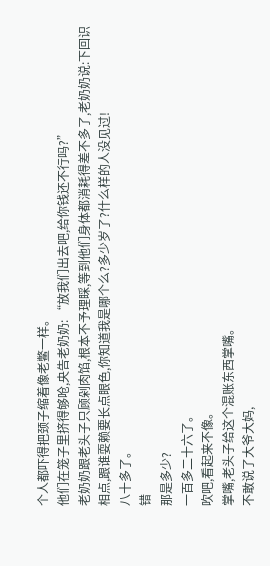个人都吓得把颈子缩着像老鳖一样。
他们在笼子里挤得够呛,央告老奶奶: “放我们出去吧,给你钱还不行吗?”
老奶奶跟老头子只顾剁肉馅,根本不予理睬,等到他们身体都消耗得差不多了,老奶奶说:下回识相点,跟谁耍赖要长点眼色,你知道我是哪个么?多少岁了?什么样的人没见过!
八十多了。
错
那是多少?
一百多二十六了。
吹吧,看起来不像。
掌嘴,老头子给这个混账东西掌嘴。
不敢说了大爷大妈,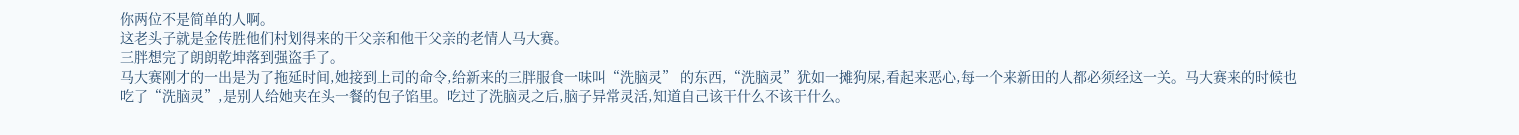你两位不是简单的人啊。
这老头子就是金传胜他们村划得来的干父亲和他干父亲的老情人马大赛。
三胖想完了朗朗乾坤落到强盗手了。
马大赛刚才的一出是为了拖延时间,她接到上司的命令,给新来的三胖服食一味叫“洗脑灵” 的东西,“洗脑灵”犹如一摊狗屎,看起来恶心,每一个来新田的人都必须经这一关。马大赛来的时候也吃了“洗脑灵”,是别人给她夹在头一餐的包子馅里。吃过了洗脑灵之后,脑子异常灵活,知道自己该干什么不该干什么。